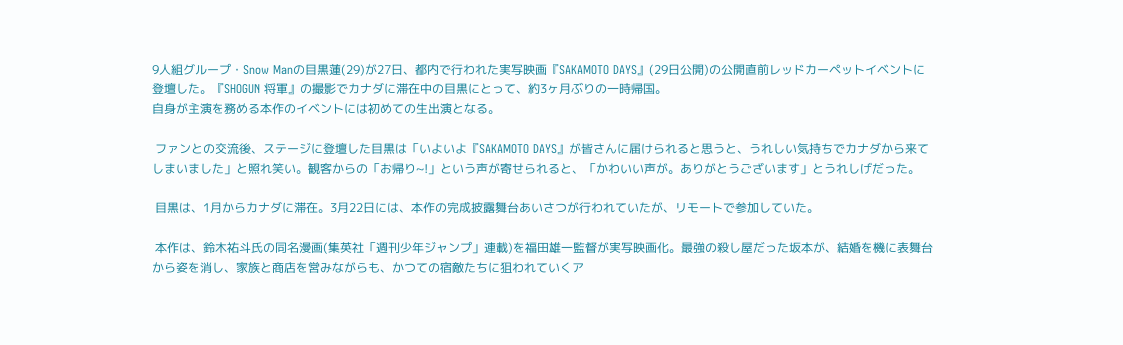9人組グループ・Snow Manの目黒蓮(29)が27日、都内で行われた実写映画『SAKAMOTO DAYS』(29日公開)の公開直前レッドカーペットイベントに登壇した。『SHOGUN 将軍』の撮影でカナダに滞在中の目黒にとって、約3ヶ月ぶりの一時帰国。
自身が主演を務める本作のイベントには初めての生出演となる。

 ファンとの交流後、ステージに登壇した目黒は「いよいよ『SAKAMOTO DAYS』が皆さんに届けられると思うと、うれしい気持ちでカナダから来てしまいました」と照れ笑い。観客からの「お帰り~!」という声が寄せられると、「かわいい声が。ありがとうございます」とうれしげだった。

 目黒は、1月からカナダに滞在。3月22日には、本作の完成披露舞台あいさつが行われていたが、リモートで参加していた。

 本作は、鈴木祐斗氏の同名漫画(集英社「週刊少年ジャンプ」連載)を福田雄一監督が実写映画化。最強の殺し屋だった坂本が、結婚を機に表舞台から姿を消し、家族と商店を営みながらも、かつての宿敵たちに狙われていくア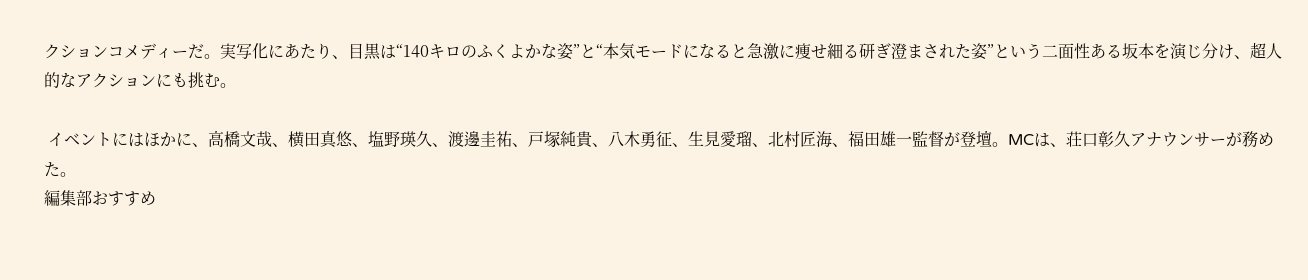クションコメディーだ。実写化にあたり、目黒は“140キロのふくよかな姿”と“本気モードになると急激に痩せ細る研ぎ澄まされた姿”という二面性ある坂本を演じ分け、超人的なアクションにも挑む。

 イベントにはほかに、高橋文哉、横田真悠、塩野瑛久、渡邊圭祐、戸塚純貴、八木勇征、生見愛瑠、北村匠海、福田雄一監督が登壇。MCは、荘口彰久アナウンサーが務めた。
編集部おすすめ